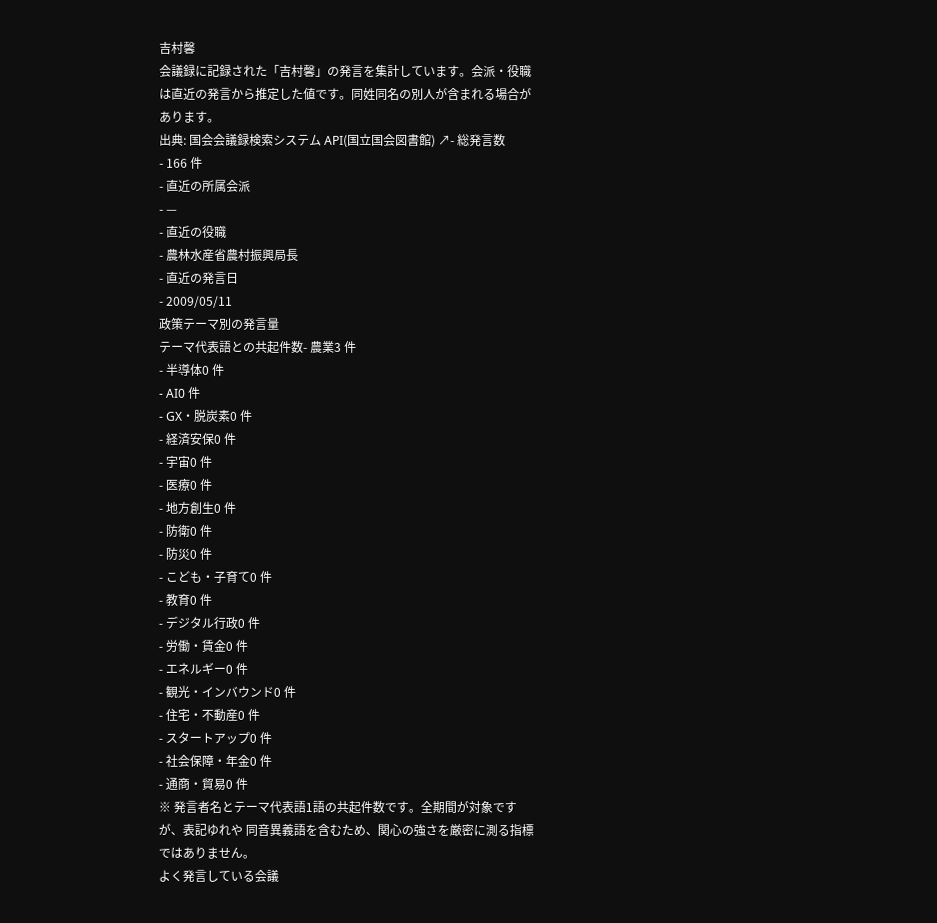吉村馨
会議録に記録された「吉村馨」の発言を集計しています。会派・役職は直近の発言から推定した値です。同姓同名の別人が含まれる場合があります。
出典: 国会会議録検索システム API(国立国会図書館) ↗- 総発言数
- 166 件
- 直近の所属会派
- —
- 直近の役職
- 農林水産省農村振興局長
- 直近の発言日
- 2009/05/11
政策テーマ別の発言量
テーマ代表語との共起件数- 農業3 件
- 半導体0 件
- AI0 件
- GX・脱炭素0 件
- 経済安保0 件
- 宇宙0 件
- 医療0 件
- 地方創生0 件
- 防衛0 件
- 防災0 件
- こども・子育て0 件
- 教育0 件
- デジタル行政0 件
- 労働・賃金0 件
- エネルギー0 件
- 観光・インバウンド0 件
- 住宅・不動産0 件
- スタートアップ0 件
- 社会保障・年金0 件
- 通商・貿易0 件
※ 発言者名とテーマ代表語1語の共起件数です。全期間が対象ですが、表記ゆれや 同音異義語を含むため、関心の強さを厳密に測る指標ではありません。
よく発言している会議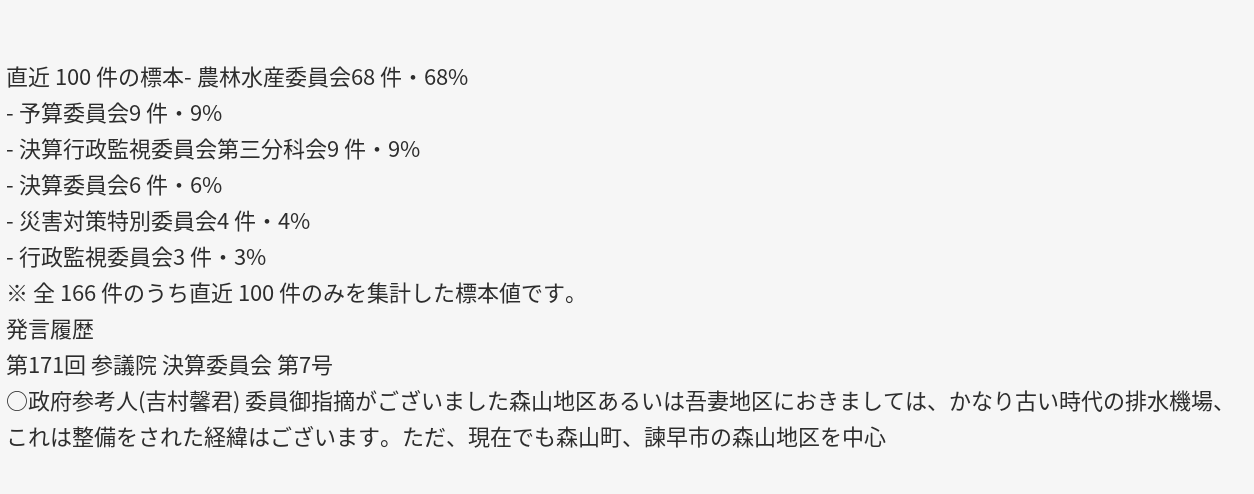直近 100 件の標本- 農林水産委員会68 件・68%
- 予算委員会9 件・9%
- 決算行政監視委員会第三分科会9 件・9%
- 決算委員会6 件・6%
- 災害対策特別委員会4 件・4%
- 行政監視委員会3 件・3%
※ 全 166 件のうち直近 100 件のみを集計した標本値です。
発言履歴
第171回 参議院 決算委員会 第7号
○政府参考人(吉村馨君) 委員御指摘がございました森山地区あるいは吾妻地区におきましては、かなり古い時代の排水機場、これは整備をされた経緯はございます。ただ、現在でも森山町、諫早市の森山地区を中心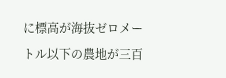に標高が海抜ゼロメートル以下の農地が三百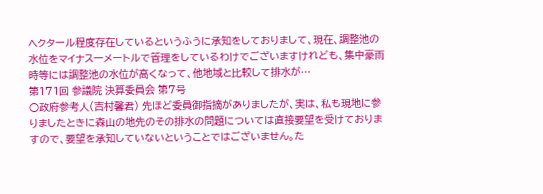ヘクタール程度存在しているというふうに承知をしておりまして、現在、調整池の水位をマイナス一メートルで管理をしているわけでございますけれども、集中豪雨時等には調整池の水位が高くなって、他地域と比較して排水が…
第171回 参議院 決算委員会 第7号
○政府参考人(吉村馨君) 先ほど委員御指摘がありましたが、実は、私も現地に参りましたときに森山の地先のその排水の問題については直接要望を受けておりますので、要望を承知していないということではございません。た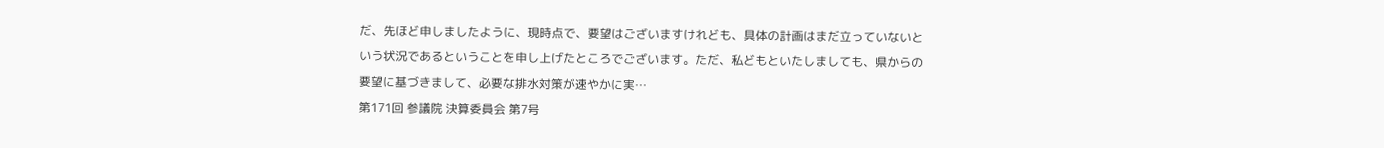だ、先ほど申しましたように、現時点で、要望はございますけれども、具体の計画はまだ立っていないという状況であるということを申し上げたところでございます。ただ、私どもといたしましても、県からの要望に基づきまして、必要な排水対策が速やかに実…
第171回 参議院 決算委員会 第7号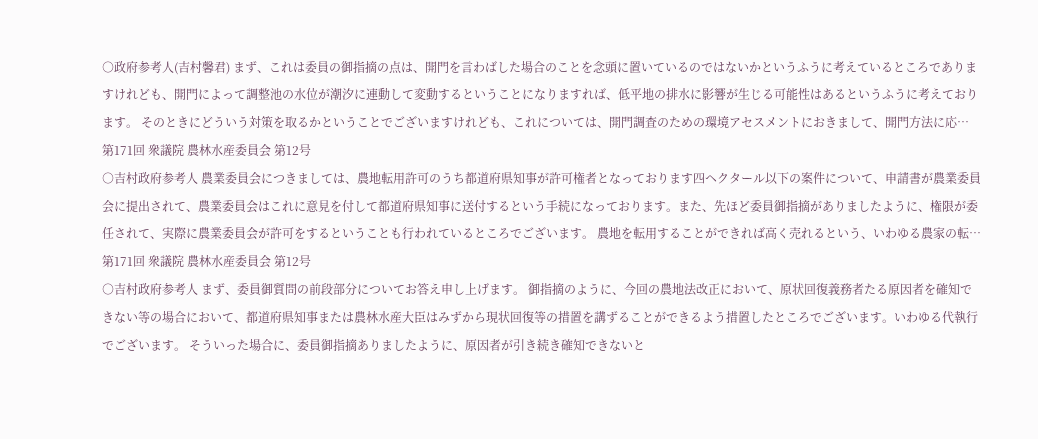○政府参考人(吉村馨君) まず、これは委員の御指摘の点は、開門を言わばした場合のことを念頭に置いているのではないかというふうに考えているところでありますけれども、開門によって調整池の水位が潮汐に連動して変動するということになりますれば、低平地の排水に影響が生じる可能性はあるというふうに考えております。 そのときにどういう対策を取るかということでございますけれども、これについては、開門調査のための環境アセスメントにおきまして、開門方法に応…
第171回 衆議院 農林水産委員会 第12号
○吉村政府参考人 農業委員会につきましては、農地転用許可のうち都道府県知事が許可権者となっております四ヘクタール以下の案件について、申請書が農業委員会に提出されて、農業委員会はこれに意見を付して都道府県知事に送付するという手続になっております。また、先ほど委員御指摘がありましたように、権限が委任されて、実際に農業委員会が許可をするということも行われているところでございます。 農地を転用することができれば高く売れるという、いわゆる農家の転…
第171回 衆議院 農林水産委員会 第12号
○吉村政府参考人 まず、委員御質問の前段部分についてお答え申し上げます。 御指摘のように、今回の農地法改正において、原状回復義務者たる原因者を確知できない等の場合において、都道府県知事または農林水産大臣はみずから現状回復等の措置を講ずることができるよう措置したところでございます。いわゆる代執行でございます。 そういった場合に、委員御指摘ありましたように、原因者が引き続き確知できないと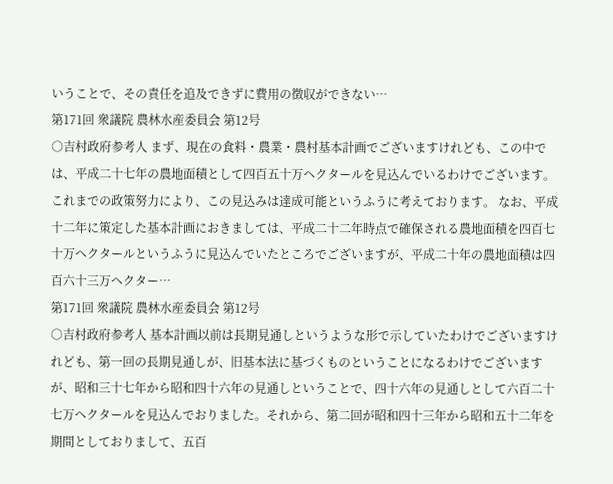いうことで、その責任を追及できずに費用の徴収ができない…
第171回 衆議院 農林水産委員会 第12号
○吉村政府参考人 まず、現在の食料・農業・農村基本計画でございますけれども、この中では、平成二十七年の農地面積として四百五十万ヘクタールを見込んでいるわけでございます。これまでの政策努力により、この見込みは達成可能というふうに考えております。 なお、平成十二年に策定した基本計画におきましては、平成二十二年時点で確保される農地面積を四百七十万ヘクタールというふうに見込んでいたところでございますが、平成二十年の農地面積は四百六十三万ヘクター…
第171回 衆議院 農林水産委員会 第12号
○吉村政府参考人 基本計画以前は長期見通しというような形で示していたわけでございますけれども、第一回の長期見通しが、旧基本法に基づくものということになるわけでございますが、昭和三十七年から昭和四十六年の見通しということで、四十六年の見通しとして六百二十七万ヘクタールを見込んでおりました。それから、第二回が昭和四十三年から昭和五十二年を期間としておりまして、五百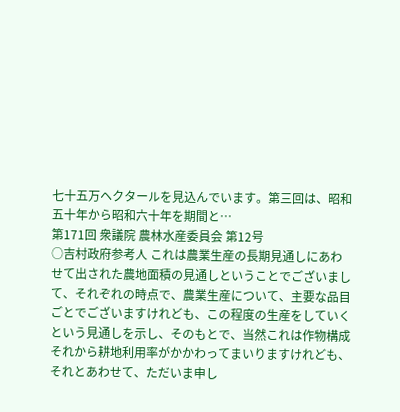七十五万ヘクタールを見込んでいます。第三回は、昭和五十年から昭和六十年を期間と…
第171回 衆議院 農林水産委員会 第12号
○吉村政府参考人 これは農業生産の長期見通しにあわせて出された農地面積の見通しということでございまして、それぞれの時点で、農業生産について、主要な品目ごとでございますけれども、この程度の生産をしていくという見通しを示し、そのもとで、当然これは作物構成それから耕地利用率がかかわってまいりますけれども、それとあわせて、ただいま申し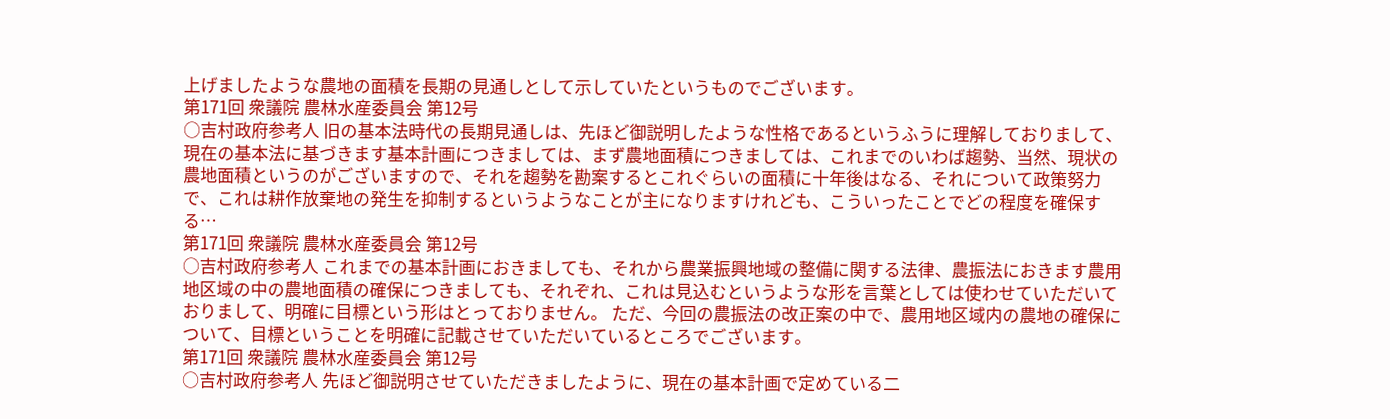上げましたような農地の面積を長期の見通しとして示していたというものでございます。
第171回 衆議院 農林水産委員会 第12号
○吉村政府参考人 旧の基本法時代の長期見通しは、先ほど御説明したような性格であるというふうに理解しておりまして、現在の基本法に基づきます基本計画につきましては、まず農地面積につきましては、これまでのいわば趨勢、当然、現状の農地面積というのがございますので、それを趨勢を勘案するとこれぐらいの面積に十年後はなる、それについて政策努力で、これは耕作放棄地の発生を抑制するというようなことが主になりますけれども、こういったことでどの程度を確保する…
第171回 衆議院 農林水産委員会 第12号
○吉村政府参考人 これまでの基本計画におきましても、それから農業振興地域の整備に関する法律、農振法におきます農用地区域の中の農地面積の確保につきましても、それぞれ、これは見込むというような形を言葉としては使わせていただいておりまして、明確に目標という形はとっておりません。 ただ、今回の農振法の改正案の中で、農用地区域内の農地の確保について、目標ということを明確に記載させていただいているところでございます。
第171回 衆議院 農林水産委員会 第12号
○吉村政府参考人 先ほど御説明させていただきましたように、現在の基本計画で定めている二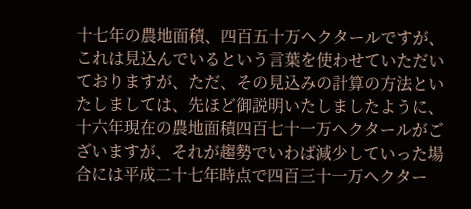十七年の農地面積、四百五十万ヘクタールですが、これは見込んでいるという言葉を使わせていただいておりますが、ただ、その見込みの計算の方法といたしましては、先ほど御説明いたしましたように、十六年現在の農地面積四百七十一万ヘクタールがございますが、それが趨勢でいわば減少していった場合には平成二十七年時点で四百三十一万ヘクター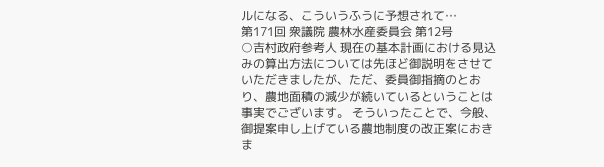ルになる、こういうふうに予想されて…
第171回 衆議院 農林水産委員会 第12号
○吉村政府参考人 現在の基本計画における見込みの算出方法については先ほど御説明をさせていただきましたが、ただ、委員御指摘のとおり、農地面積の減少が続いているということは事実でございます。 そういったことで、今般、御提案申し上げている農地制度の改正案におきま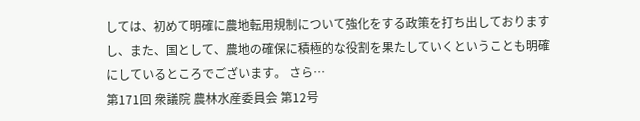しては、初めて明確に農地転用規制について強化をする政策を打ち出しておりますし、また、国として、農地の確保に積極的な役割を果たしていくということも明確にしているところでございます。 さら…
第171回 衆議院 農林水産委員会 第12号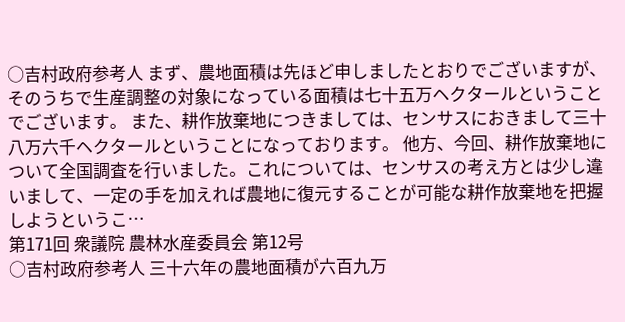○吉村政府参考人 まず、農地面積は先ほど申しましたとおりでございますが、そのうちで生産調整の対象になっている面積は七十五万ヘクタールということでございます。 また、耕作放棄地につきましては、センサスにおきまして三十八万六千ヘクタールということになっております。 他方、今回、耕作放棄地について全国調査を行いました。これについては、センサスの考え方とは少し違いまして、一定の手を加えれば農地に復元することが可能な耕作放棄地を把握しようというこ…
第171回 衆議院 農林水産委員会 第12号
○吉村政府参考人 三十六年の農地面積が六百九万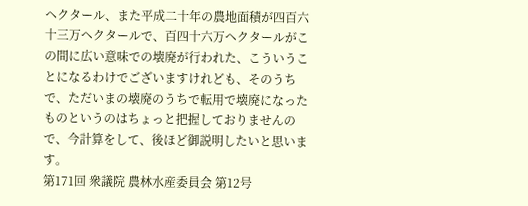ヘクタール、また平成二十年の農地面積が四百六十三万ヘクタールで、百四十六万ヘクタールがこの間に広い意味での壊廃が行われた、こういうことになるわけでございますけれども、そのうちで、ただいまの壊廃のうちで転用で壊廃になったものというのはちょっと把握しておりませんので、今計算をして、後ほど御説明したいと思います。
第171回 衆議院 農林水産委員会 第12号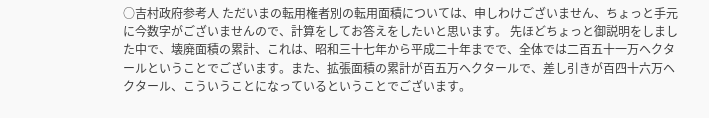○吉村政府参考人 ただいまの転用権者別の転用面積については、申しわけございません、ちょっと手元に今数字がございませんので、計算をしてお答えをしたいと思います。 先ほどちょっと御説明をしました中で、壊廃面積の累計、これは、昭和三十七年から平成二十年までで、全体では二百五十一万ヘクタールということでございます。また、拡張面積の累計が百五万ヘクタールで、差し引きが百四十六万ヘクタール、こういうことになっているということでございます。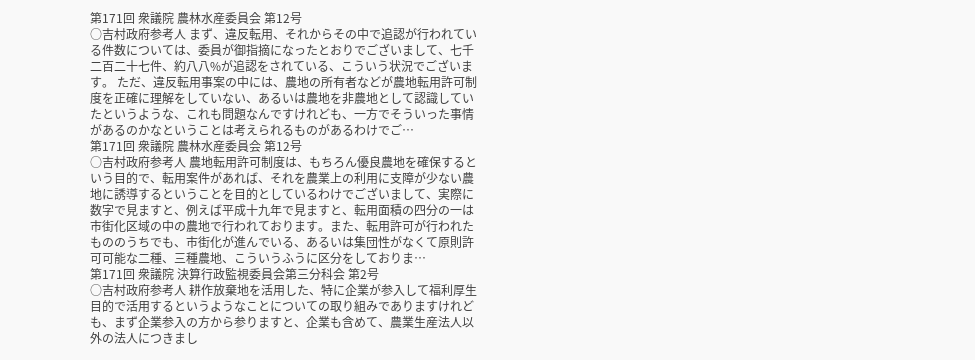第171回 衆議院 農林水産委員会 第12号
○吉村政府参考人 まず、違反転用、それからその中で追認が行われている件数については、委員が御指摘になったとおりでございまして、七千二百二十七件、約八八%が追認をされている、こういう状況でございます。 ただ、違反転用事案の中には、農地の所有者などが農地転用許可制度を正確に理解をしていない、あるいは農地を非農地として認識していたというような、これも問題なんですけれども、一方でそういった事情があるのかなということは考えられるものがあるわけでご…
第171回 衆議院 農林水産委員会 第12号
○吉村政府参考人 農地転用許可制度は、もちろん優良農地を確保するという目的で、転用案件があれば、それを農業上の利用に支障が少ない農地に誘導するということを目的としているわけでございまして、実際に数字で見ますと、例えば平成十九年で見ますと、転用面積の四分の一は市街化区域の中の農地で行われております。また、転用許可が行われたもののうちでも、市街化が進んでいる、あるいは集団性がなくて原則許可可能な二種、三種農地、こういうふうに区分をしておりま…
第171回 衆議院 決算行政監視委員会第三分科会 第2号
○吉村政府参考人 耕作放棄地を活用した、特に企業が参入して福利厚生目的で活用するというようなことについての取り組みでありますけれども、まず企業参入の方から参りますと、企業も含めて、農業生産法人以外の法人につきまし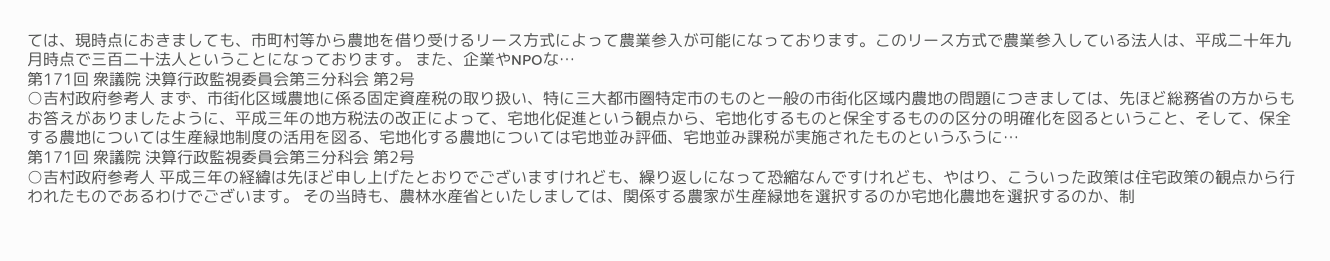ては、現時点におきましても、市町村等から農地を借り受けるリース方式によって農業参入が可能になっております。このリース方式で農業参入している法人は、平成二十年九月時点で三百二十法人ということになっております。 また、企業やNPOな…
第171回 衆議院 決算行政監視委員会第三分科会 第2号
○吉村政府参考人 まず、市街化区域農地に係る固定資産税の取り扱い、特に三大都市圏特定市のものと一般の市街化区域内農地の問題につきましては、先ほど総務省の方からもお答えがありましたように、平成三年の地方税法の改正によって、宅地化促進という観点から、宅地化するものと保全するものの区分の明確化を図るということ、そして、保全する農地については生産緑地制度の活用を図る、宅地化する農地については宅地並み評価、宅地並み課税が実施されたものというふうに…
第171回 衆議院 決算行政監視委員会第三分科会 第2号
○吉村政府参考人 平成三年の経緯は先ほど申し上げたとおりでございますけれども、繰り返しになって恐縮なんですけれども、やはり、こういった政策は住宅政策の観点から行われたものであるわけでございます。 その当時も、農林水産省といたしましては、関係する農家が生産緑地を選択するのか宅地化農地を選択するのか、制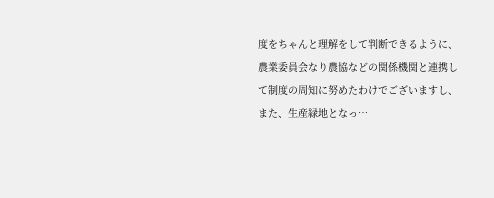度をちゃんと理解をして判断できるように、農業委員会なり農協などの関係機関と連携して制度の周知に努めたわけでございますし、また、生産緑地となっ…